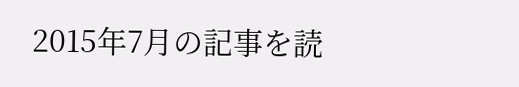2015年7月の記事を読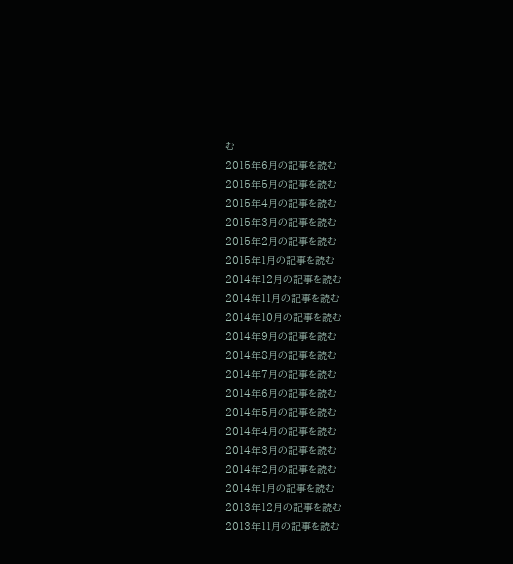む
2015年6月の記事を読む
2015年5月の記事を読む
2015年4月の記事を読む
2015年3月の記事を読む
2015年2月の記事を読む
2015年1月の記事を読む
2014年12月の記事を読む
2014年11月の記事を読む
2014年10月の記事を読む
2014年9月の記事を読む
2014年8月の記事を読む
2014年7月の記事を読む
2014年6月の記事を読む
2014年5月の記事を読む
2014年4月の記事を読む
2014年3月の記事を読む
2014年2月の記事を読む
2014年1月の記事を読む
2013年12月の記事を読む
2013年11月の記事を読む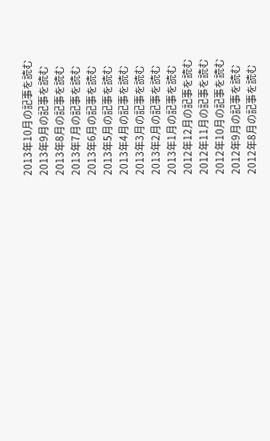2013年10月の記事を読む
2013年9月の記事を読む
2013年8月の記事を読む
2013年7月の記事を読む
2013年6月の記事を読む
2013年5月の記事を読む
2013年4月の記事を読む
2013年3月の記事を読む
2013年2月の記事を読む
2013年1月の記事を読む
2012年12月の記事を読む
2012年11月の記事を読む
2012年10月の記事を読む
2012年9月の記事を読む
2012年8月の記事を読む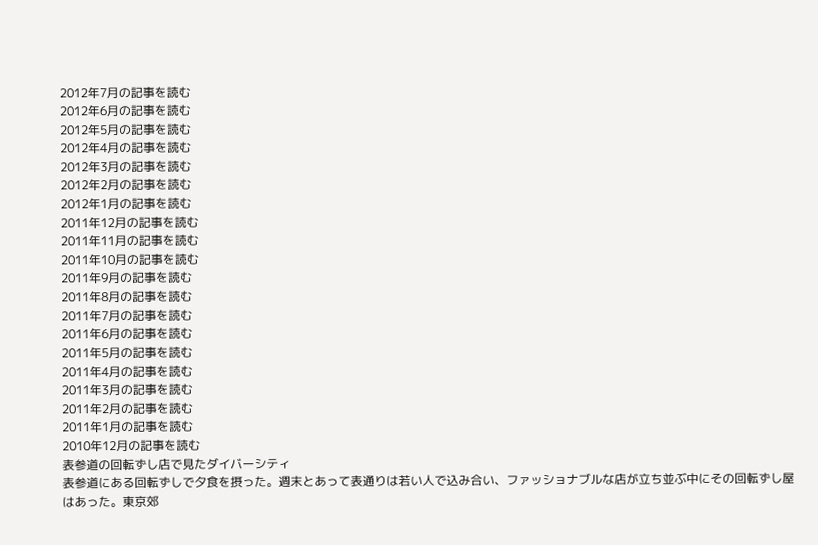2012年7月の記事を読む
2012年6月の記事を読む
2012年5月の記事を読む
2012年4月の記事を読む
2012年3月の記事を読む
2012年2月の記事を読む
2012年1月の記事を読む
2011年12月の記事を読む
2011年11月の記事を読む
2011年10月の記事を読む
2011年9月の記事を読む
2011年8月の記事を読む
2011年7月の記事を読む
2011年6月の記事を読む
2011年5月の記事を読む
2011年4月の記事を読む
2011年3月の記事を読む
2011年2月の記事を読む
2011年1月の記事を読む
2010年12月の記事を読む
表参道の回転ずし店で見たダイバーシティ
表参道にある回転ずしで夕食を摂った。週末とあって表通りは若い人で込み合い、ファッショナブルな店が立ち並ぶ中にその回転ずし屋はあった。東京郊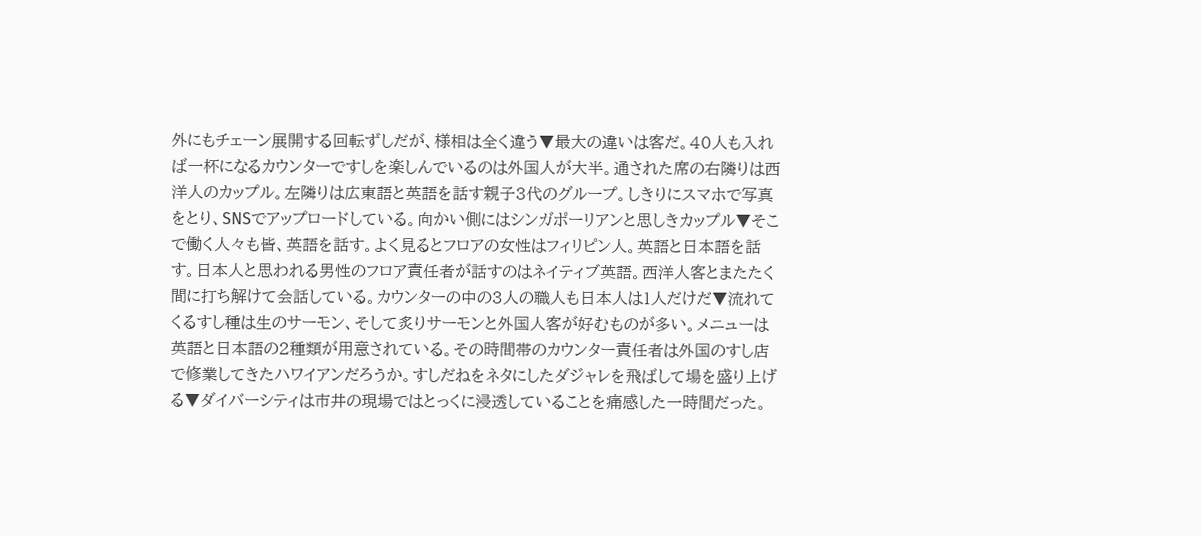外にもチェーン展開する回転ずしだが、様相は全く違う▼最大の違いは客だ。40人も入れば一杯になるカウンターですしを楽しんでいるのは外国人が大半。通された席の右隣りは西洋人のカップル。左隣りは広東語と英語を話す親子3代のグループ。しきりにスマホで写真をとり、SNSでアップロードしている。向かい側にはシンガポーリアンと思しきカップル▼そこで働く人々も皆、英語を話す。よく見るとフロアの女性はフィリピン人。英語と日本語を話す。日本人と思われる男性のフロア責任者が話すのはネイティブ英語。西洋人客とまたたく間に打ち解けて会話している。カウンターの中の3人の職人も日本人は1人だけだ▼流れてくるすし種は生のサーモン、そして炙りサーモンと外国人客が好むものが多い。メニューは英語と日本語の2種類が用意されている。その時間帯のカウンター責任者は外国のすし店で修業してきたハワイアンだろうか。すしだねをネタにしたダジャレを飛ばして場を盛り上げる▼ダイバーシティは市井の現場ではとっくに浸透していることを痛感した一時間だった。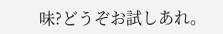味?どうぞお試しあれ。